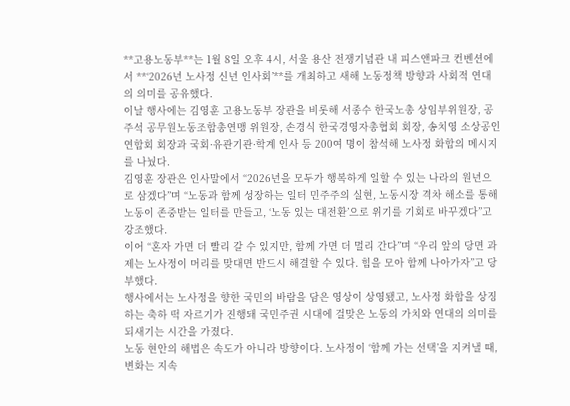**고용노동부**는 1월 8일 오후 4시, 서울 용산 전쟁기념관 내 피스앤파크 컨벤션에서 **‘2026년 노사정 신년 인사회’**를 개최하고 새해 노동정책 방향과 사회적 연대의 의미를 공유했다.
이날 행사에는 김영훈 고용노동부 장관을 비롯해 서종수 한국노총 상임부위원장, 공주석 공무원노동조합총연맹 위원장, 손경식 한국경영자총협회 회장, 송치영 소상공인연합회 회장과 국회·유관기관·학계 인사 등 200여 명이 참석해 노사정 화합의 메시지를 나눴다.
김영훈 장관은 인사말에서 “2026년을 모두가 행복하게 일할 수 있는 나라의 원년으로 삼겠다”며 “노동과 함께 성장하는 일터 민주주의 실현, 노동시장 격차 해소를 통해 노동이 존중받는 일터를 만들고, ‘노동 있는 대전환’으로 위기를 기회로 바꾸겠다”고 강조했다.
이어 “혼자 가면 더 빨리 갈 수 있지만, 함께 가면 더 멀리 간다”며 “우리 앞의 당면 과제는 노사정이 머리를 맞대면 반드시 해결할 수 있다. 힘을 모아 함께 나아가자”고 당부했다.
행사에서는 노사정을 향한 국민의 바람을 담은 영상이 상영됐고, 노사정 화합을 상징하는 축하 떡 자르기가 진행돼 국민주권 시대에 걸맞은 노동의 가치와 연대의 의미를 되새기는 시간을 가졌다.
노동 현안의 해법은 속도가 아니라 방향이다. 노사정이 ‘함께 가는 선택’을 지켜낼 때, 변화는 지속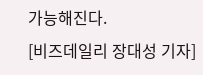가능해진다.
[비즈데일리 장대성 기자]